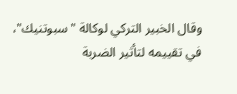وقال الخبير التركي لوكالة "سبوتنيك"، في تقييمه لتأثير الضربة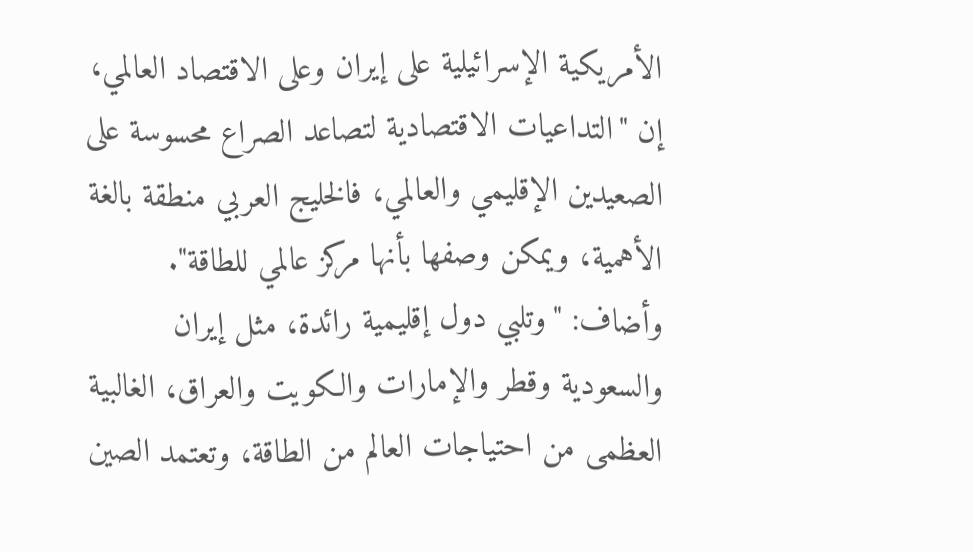الأمريكية الإسرائيلية على إيران وعلى الاقتصاد العالمي، إن "التداعيات الاقتصادية لتصاعد الصراع محسوسة على الصعيدين الإقليمي والعالمي، فالخليج العربي منطقة بالغة الأهمية، ويمكن وصفها بأنها مركز عالمي للطاقة".
وأضاف: "وتلبي دول إقليمية رائدة، مثل إيران والسعودية وقطر والإمارات والكويت والعراق، الغالبية العظمى من احتياجات العالم من الطاقة، وتعتمد الصين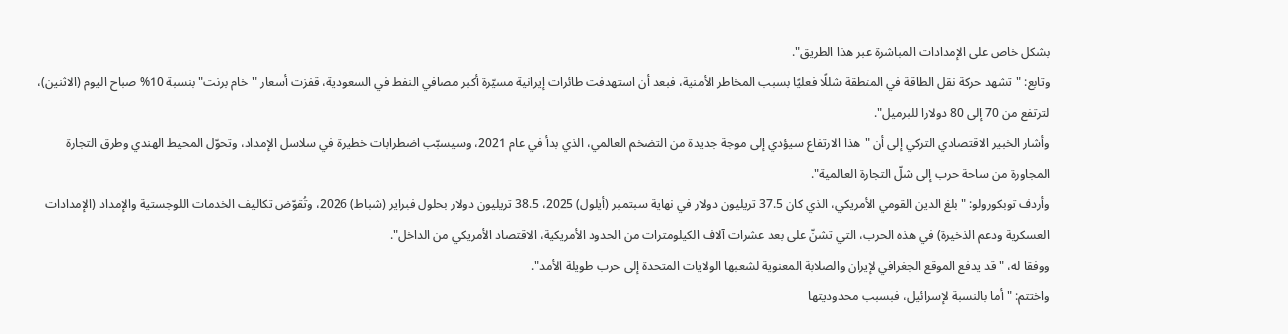بشكل خاص على الإمدادات المباشرة عبر هذا الطريق".
وتابع: "تشهد حركة نقل الطاقة في المنطقة شللًا فعليًا بسبب المخاطر الأمنية، فبعد أن استهدفت طائرات إيرانية مسيّرة أكبر مصافي النفط في السعودية، قفزت أسعار "خام برنت" بنسبة 10% صباح اليوم (الاثنين)، لترتفع من 70 إلى 80 دولارا للبرميل".
وأشار الخبير الاقتصادي التركي إلى أن "هذا الارتفاع سيؤدي إلى موجة جديدة من التضخم العالمي، الذي بدأ في عام 2021، وسيسبّب اضطرابات خطيرة في سلاسل الإمداد، وتحوّل المحيط الهندي وطرق التجارة المجاورة من ساحة حرب إلى شلّ التجارة العالمية".
وأردف توبكورولو: "بلغ الدين القومي الأمريكي، الذي كان 37.5 تريليون دولار في نهاية سبتمبر (أيلول) 2025، 38.5 تريليون دولار بحلول فبراير (شباط) 2026، وتُقوّض تكاليف الخدمات اللوجستية والإمداد (الإمدادات العسكرية ودعم الذخيرة) في هذه الحرب، التي تشنّ على بعد عشرات آلاف الكيلومترات من الحدود الأمريكية، الاقتصاد الأمريكي من الداخل".
ووفقا له، "قد يدفع الموقع الجغرافي لإيران والصلابة المعنوية لشعبها الولايات المتحدة إلى حرب طويلة الأمد".
واختتم: "أما بالنسبة لإسرائيل، فبسبب محدوديتها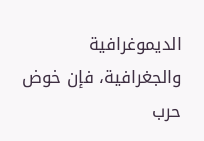الديموغرافية والجغرافية، فإن خوض حرب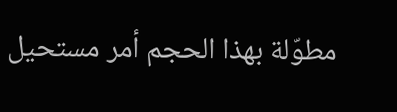مطوّلة بهذا الحجم أمر مستحيل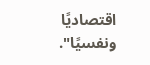اقتصاديًا ونفسيًا".